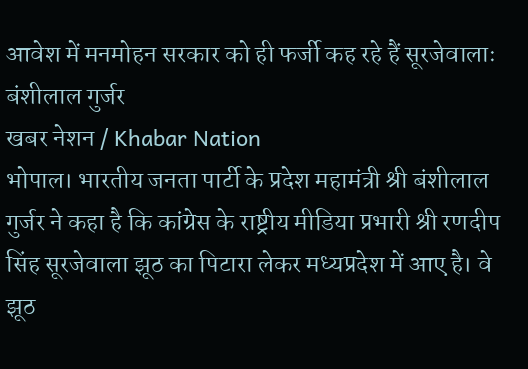आवेश में मनमोहन सरकार को ही फर्जी कह रहे हैं सूरजेवालाः बंशीलाल गुर्जर
खबर नेशन / Khabar Nation
भोपाल। भारतीय जनता पार्टी के प्रदेश महामंत्री श्री बंशीलाल गुर्जर ने कहा है कि कांग्रेस के राष्ट्रीय मीडिया प्रभारी श्री रणदीप सिंह सूरजेवाला झूठ का पिटारा लेकर मध्यप्रदेश में आए है। वे झूठ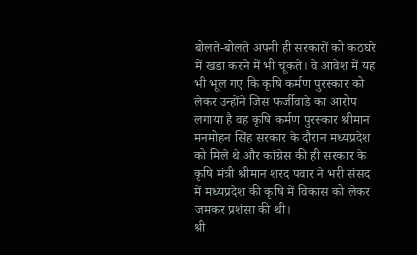बोलते-बोलते अपनी ही सरकारों को कठघरे में खडा करने में भी चूकते। वे आवेश में यह भी भूल गए कि कृषि कर्मण पुरस्कार को लेकर उन्होंने जिस फर्जीवाडे का आरोप लगाया है वह कृषि कर्मण पुरस्कार श्रीमान मनमोहन सिंह सरकार के दौरान मध्यप्रदेश को मिले थे और कांग्रेस की ही सरकार के कृषि मंत्री श्रीमान शरद पवार ने भरी संसद में मध्यप्रदेश की कृषि में विकास को लेकर जमकर प्रशंसा की थी।
श्री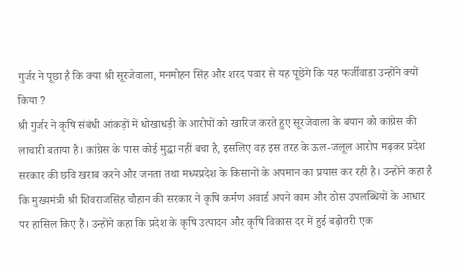गुर्जर ने पूछा है कि क्या श्री सूरजेवाला, मनमोहन सिंह और शरद पवार से यह पूछेंगे कि यह फर्जीवाडा उन्होंने क्यों किया ?
श्री गुर्जर ने कृषि संबंधी आंकड़ों में धोखाधड़ी के आरोपों को खारिज करते हुए सूरजेवाला के बयान को कांग्रेस की लाचारी बताया है। कांग्रेस के पास कोई मुद्धा नहीं बचा है, इसलिए वह इस तरह के ऊल-जलूल आरोप मढ़कर प्रदेश सरकार की छवि खराब करने और जनता तथा मध्यप्रदेश के किसानों के अपमान का प्रयास कर रही है। उन्होंने कहा है कि मुख्यमंत्री श्री शिवराजसिंह चौहान की सरकार ने कृषि कर्मण अवार्ड अपने काम और ठोस उपलब्धियों के आधार पर हासिल किए हैं। उन्होंने कहा कि प्रदेश के कृषि उत्पादन और कृषि विकास दर में हुई बढ़ोतरी एक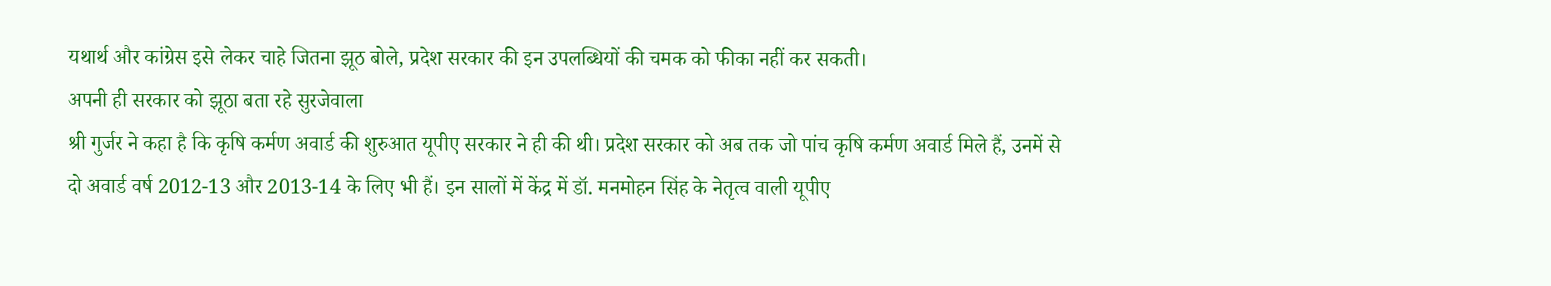यथार्थ और कांग्रेस इसे लेकर चाहे जितना झूठ बोले, प्रदेश सरकार की इन उपलब्धियों की चमक को फीका नहीं कर सकती।
अपनी ही सरकार को झूठा बता रहे सुरजेवाला
श्री गुर्जर ने कहा है कि कृषि कर्मण अवार्ड की शुरुआत यूपीए सरकार ने ही की थी। प्रदेश सरकार को अब तक जो पांच कृषि कर्मण अवार्ड मिले हैं, उनमें से दो अवार्ड वर्ष 2012-13 और 2013-14 के लिए भी हैं। इन सालों में केंद्र में डॉ. मनमोहन सिंह के नेतृत्व वाली यूपीए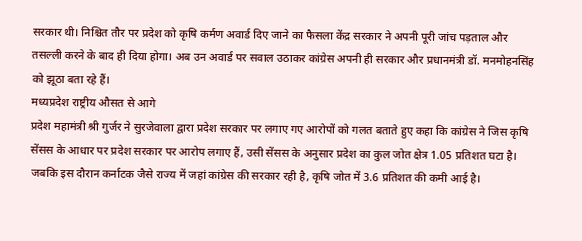सरकार थी। निश्चित तौर पर प्रदेश को कृषि कर्मण अवार्ड दिए जाने का फैसला केंद्र सरकार ने अपनी पूरी जांच पड़ताल और तसल्ली करने के बाद ही दिया होगा। अब उन अवार्ड पर सवाल उठाकर कांग्रेस अपनी ही सरकार और प्रधानमंत्री डॉ. मनमोहनसिंह को झूठा बता रहे हैं।
मध्यप्रदेश राष्ट्रीय औसत से आगे
प्रदेश महामंत्री श्री गुर्जर ने सुरजेवाला द्वारा प्रदेश सरकार पर लगाए गए आरोपों को गलत बताते हुए कहा कि कांग्रेस ने जिस कृषि सेंसस के आधार पर प्रदेश सरकार पर आरोप लगाए हैं, उसी सेंसस के अनुसार प्रदेश का कुल जोत क्षेत्र 1.05 प्रतिशत घटा है। जबकि इस दौरान कर्नाटक जैसे राज्य में जहां कांग्रेस की सरकार रही है, कृषि जोत में 3.6 प्रतिशत की कमी आई है।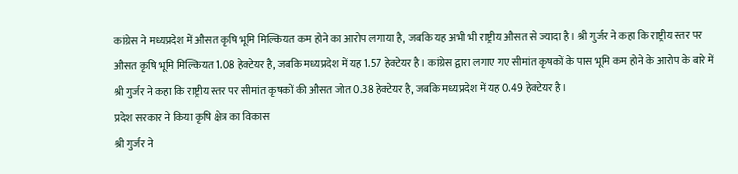कांग्रेस ने मध्यप्रदेश में औसत कृषि भूमि मिल्कियत कम होने का आरोप लगाया है, जबकि यह अभी भी राष्ट्रीय औसत से ज्यादा है। श्री गुर्जर ने कहा कि राष्ट्रीय स्तर पर औसत कृषि भूमि मिल्कियत 1.08 हेक्टेयर है, जबकि मध्यप्रदेश में यह 1.57 हेक्टेयर है। कांग्रेस द्वारा लगाए गए सीमांत कृषकों के पास भूमि कम होने के आरोप के बारे में श्री गुर्जर ने कहा कि राष्ट्रीय स्तर पर सीमांत कृषकों की औसत जोत 0.38 हेक्टेयर है, जबकि मध्यप्रदेश में यह 0.49 हेक्टेयर है।
प्रदेश सरकार ने किया कृषि क्षेत्र का विकास
श्री गुर्जर ने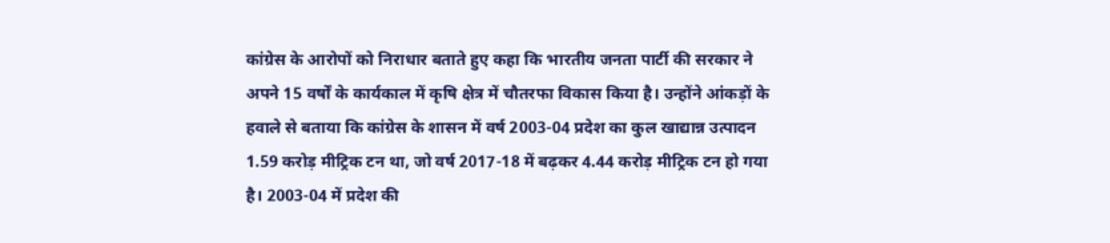कांग्रेस के आरोपों को निराधार बताते हुए कहा कि भारतीय जनता पार्टी की सरकार ने अपने 15 वर्षों के कार्यकाल में कृषि क्षेत्र में चौतरफा विकास किया है। उन्होंने आंकड़ों के हवाले से बताया कि कांग्रेस के शासन में वर्ष 2003-04 प्रदेश का कुल खाद्यान्न उत्पादन 1.59 करोड़ मीट्रिक टन था, जो वर्ष 2017-18 में बढ़कर 4.44 करोड़ मीट्रिक टन हो गया है। 2003-04 में प्रदेश की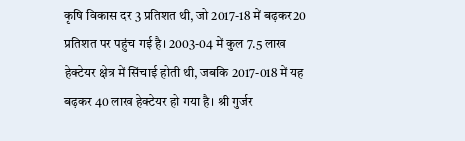कृषि विकास दर 3 प्रतिशत थी, जो 2017-18 में बढ़कर20 प्रतिशत पर पहुंच गई है। 2003-04 में कुल 7.5 लाख हेक्टेयर क्षेत्र में सिंचाई होती थी, जबकि 2017-018 में यह बढ़कर 40 लाख हेक्टेयर हो गया है। श्री गुर्जर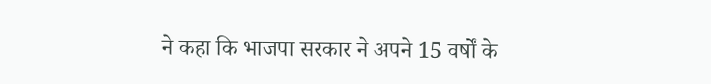ने कहा कि भाजपा सरकार ने अपने 15 वर्षों के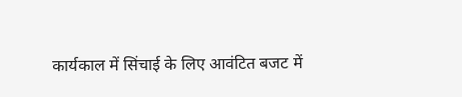कार्यकाल में सिंचाई के लिए आवंटित बजट में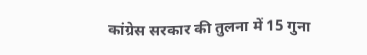कांग्रेस सरकार की तुलना में 15 गुना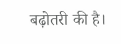बढ़ोतरी की है।